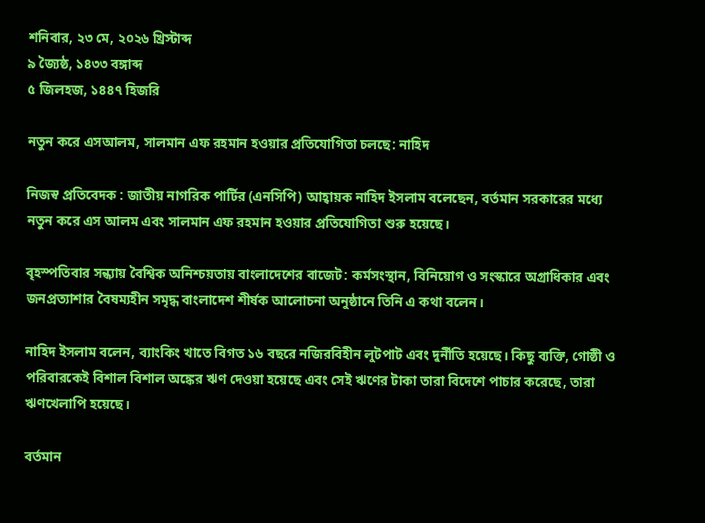শনিবার, ২৩ মে, ২০২৬ খ্রিস্টাব্দ
৯ জ্যৈষ্ঠ, ১৪৩৩ বঙ্গাব্দ
৫ জিলহজ, ১৪৪৭ হিজরি

নতুন করে এসআলম, সালমান এফ রহমান হওয়ার প্রতিযোগিতা চলছে: নাহিদ

নিজস্ব প্রতিবেদক : জাতীয় নাগরিক পার্টির (এনসিপি) আহ্বায়ক নাহিদ ইসলাম বলেছেন, বর্তমান সরকারের মধ্যে নতুন করে এস আলম এবং সালমান এফ রহমান হওয়ার প্রতিযোগিতা শুরু হয়েছে।

বৃহস্পতিবার সন্ধ্যায় বৈশ্বিক অনিশ্চয়তায় বাংলাদেশের বাজেট: কর্মসংস্থান, বিনিয়োগ ও সংস্কারে অগ্রাধিকার এবং জনপ্রত্যাশার বৈষম্যহীন সমৃদ্ধ বাংলাদেশ শীর্ষক আলোচনা অনুষ্ঠানে তিনি এ কথা বলেন।

নাহিদ ইসলাম বলেন, ব্যাংকিং খাতে বিগত ১৬ বছরে নজিরবিহীন লুটপাট এবং দুর্নীতি হয়েছে। কিছু ব্যক্তি, গোষ্ঠী ও পরিবারকেই বিশাল বিশাল অঙ্কের ঋণ দেওয়া হয়েছে এবং সেই ঋণের টাকা তারা বিদেশে পাচার করেছে, তারা ঋণখেলাপি হয়েছে।

বর্তমান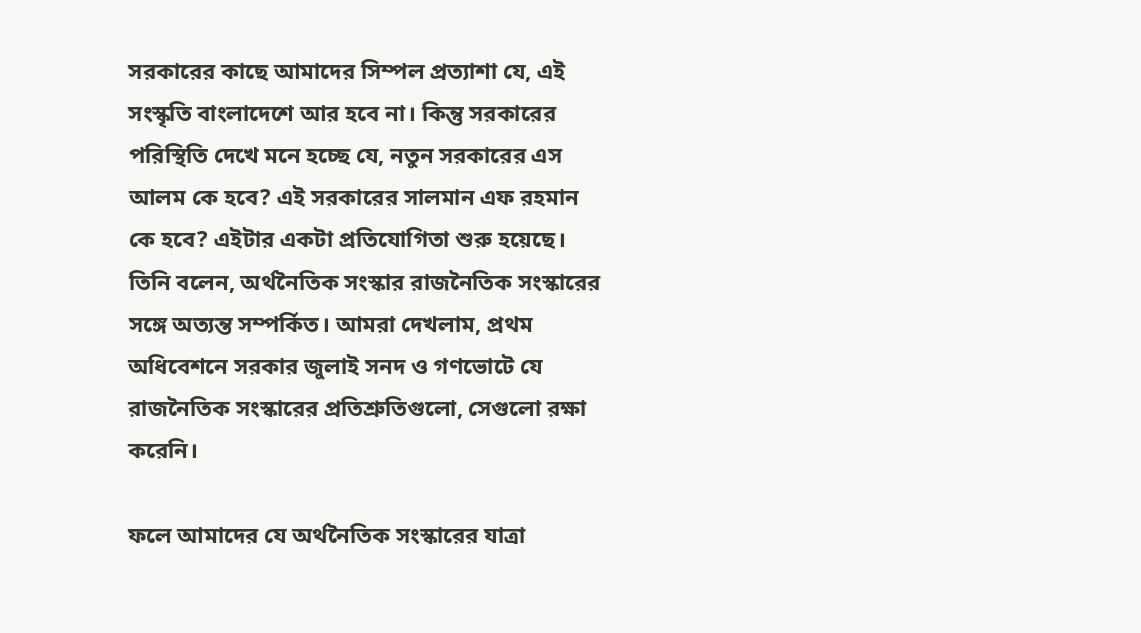সরকারের কাছে আমাদের সিম্পল প্রত্যাশা যে, এই সংস্কৃতি বাংলাদেশে আর হবে না। কিন্তু সরকারের পরিস্থিতি দেখে মনে হচ্ছে যে, নতুন সরকারের এস আলম কে হবে? এই সরকারের সালমান এফ রহমান কে হবে? এইটার একটা প্রতিযোগিতা শুরু হয়েছে।
তিনি বলেন, অর্থনৈতিক সংস্কার রাজনৈতিক সংস্কারের সঙ্গে অত্যন্ত সম্পর্কিত। আমরা দেখলাম, প্রথম অধিবেশনে সরকার জুলাই সনদ ও গণভোটে যে রাজনৈতিক সংস্কারের প্রতিশ্রুতিগুলো, সেগুলো রক্ষা করেনি।

ফলে আমাদের যে অর্থনৈতিক সংস্কারের যাত্রা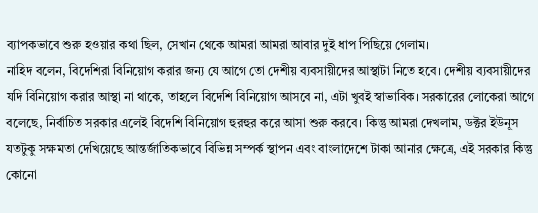ব্যাপকভাবে শুরু হওয়ার কথা ছিল, সেখান থেকে আমরা আমরা আবার দুই ধাপ পিছিয়ে গেলাম।
নাহিদ বলেন, বিদেশিরা বিনিয়োগ করার জন্য যে আগে তো দেশীয় ব্যবসায়ীদের আস্থাটা নিতে হবে। দেশীয় ব্যবসায়ীদের যদি বিনিয়োগ করার আস্থা না থাকে, তাহলে বিদেশি বিনিয়োগ আসবে না, এটা খুবই স্বাভাবিক। সরকারের লোকেরা আগে বলেছে, নির্বাচিত সরকার এলেই বিদেশি বিনিয়োগ হুরহুর করে আসা শুরু করবে। কিন্তু আমরা দেখলাম, ডক্টর ইউনূস যতটুকু সক্ষমতা দেখিয়েছে আন্তর্জাতিকভাবে বিভিন্ন সম্পর্ক স্থাপন এবং বাংলাদেশে টাকা আনার ক্ষেত্রে, এই সরকার কিন্তু কোনো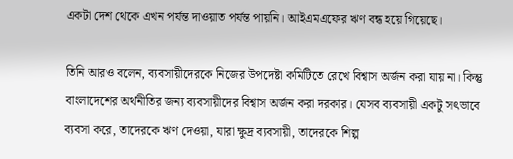একটা দেশ থেকে এখন পর্যন্ত দাওয়াত পর্যন্ত পায়নি। আইএমএফের ঋণ বন্ধ হয়ে গিয়েছে।

তিনি আরও বলেন, ব্যবসায়ীদেরকে নিজের উপদেষ্টা কমিটিতে রেখে বিশ্বাস অর্জন করা যায় না। কিন্তু বাংলাদেশের অর্থনীতির জন্য ব্যবসায়ীদের বিশ্বাস অর্জন করা দরকার। যেসব ব্যবসায়ী একটু সৎভাবে ব্যবসা করে, তাদেরকে ঋণ দেওয়া, যারা ক্ষুদ্র ব্যবসায়ী, তাদেরকে শিল্প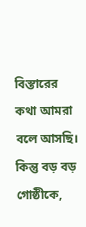বিস্তারের কথা আমরা বলে আসছি। কিন্তু বড় বড় গোষ্ঠীকে,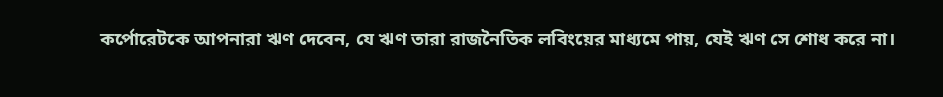কর্পোরেটকে আপনারা ঋণ দেবেন, যে ঋণ তারা রাজনৈতিক লবিংয়ের মাধ্যমে পায়, যেই ঋণ সে শোধ করে না।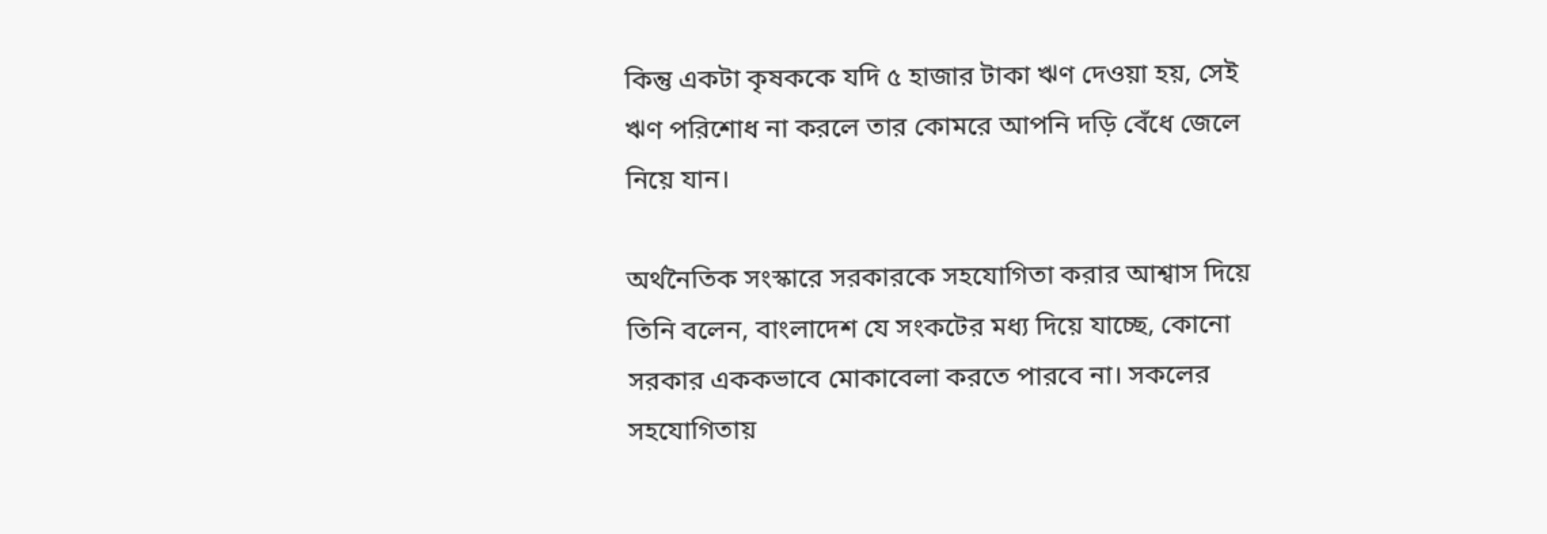কিন্তু একটা কৃষককে যদি ৫ হাজার টাকা ঋণ দেওয়া হয়, সেই ঋণ পরিশোধ না করলে তার কোমরে আপনি দড়ি বেঁধে জেলে নিয়ে যান।

অর্থনৈতিক সংস্কারে সরকারকে সহযোগিতা করার আশ্বাস দিয়ে তিনি বলেন, বাংলাদেশ যে সংকটের মধ্য দিয়ে যাচ্ছে, কোনো সরকার এককভাবে মোকাবেলা করতে পারবে না। সকলের সহযোগিতায়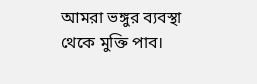আমরা ভঙ্গুর ব্যবস্থা থেকে মুক্তি পাব।